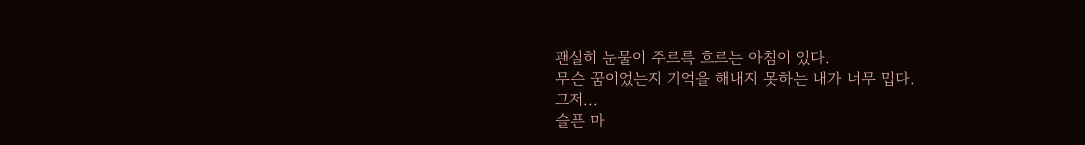괜실히 눈물이 주르륵 흐르는 아침이 있다.
무슨 꿈이었는지 기억을 해내지 못하는 내가 너무 밉다.
그저...
슬픈 마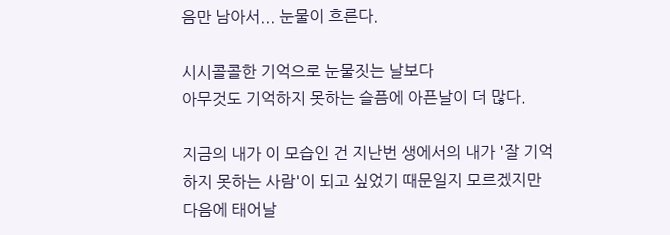음만 남아서... 눈물이 흐른다.

시시콜콜한 기억으로 눈물짓는 날보다
아무것도 기억하지 못하는 슬픔에 아픈날이 더 많다.

지금의 내가 이 모습인 건 지난번 생에서의 내가 '잘 기억하지 못하는 사람'이 되고 싶었기 때문일지 모르겠지만
다음에 태어날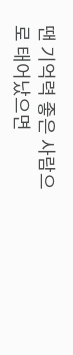땐 기억력 좋은 사람으로 태어났으면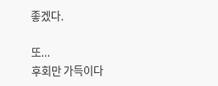좋겠다.

또...
후회만 가득이다